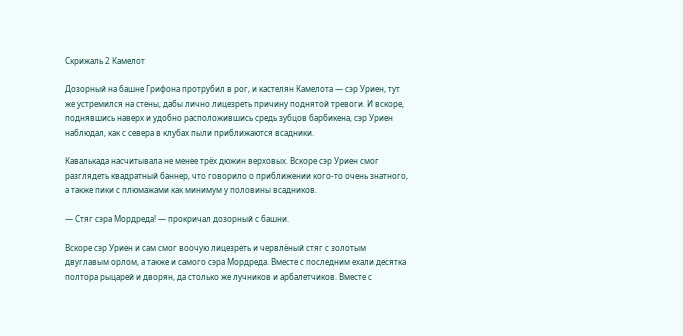Скрижаль 2 Камелот

Дозорный на башне Грифона протрубил в рог, и кастелян Камелота — сэр Уриен, тут же устремился на стены, дабы лично лицезреть причину поднятой тревоги. И вскоре, поднявшись наверх и удобно расположившись средь зубцов барбикена, сэр Уриен наблюдал, как с севера в клубах пыли приближаются всадники.

Кавалькада насчитывала не менее трёх дюжин верховых. Вскоре сэр Уриен смог разглядеть квадратный баннер, что говорило о приближении кого-то очень знатного, а также пики с плюмажами как минимум у половины всадников.

— Стяг сэра Мордреда! — прокричал дозорный с башни.

Вскоре сэр Уриен и сам смог воочую лицезреть и червлёный стяг с золотым двуглавым орлом, а также и самого сэра Мордреда. Вместе с последним ехали десятка полтора рыцарей и дворян, да столько же лучников и арбалетчиков. Вместе с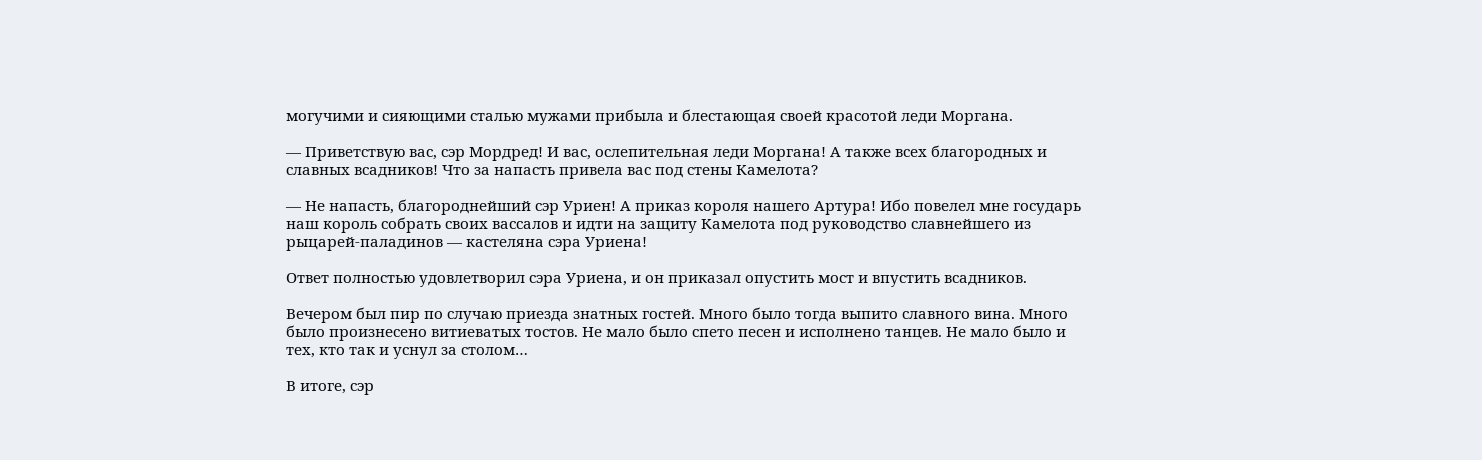могучими и сияющими сталью мужами прибыла и блестающая своей красотой леди Моргана.

— Приветствую вас, сэр Мордред! И вас, ослепительная леди Моргана! А также всех благородных и славных всадников! Что за напасть привела вас под стены Камелота?

— Не напасть, благороднейший сэр Уриен! А приказ короля нашего Артура! Ибо повелел мне государь наш король собрать своих вассалов и идти на защиту Камелота под руководство славнейшего из рыцарей-паладинов — кастеляна сэра Уриена!

Ответ полностью удовлетворил сэра Уриена, и он приказал опустить мост и впустить всадников.

Вечером был пир по случаю приезда знатных гостей. Много было тогда выпито славного вина. Много было произнесено витиеватых тостов. Не мало было спето песен и исполнено танцев. Не мало было и тех, кто так и уснул за столом…

В итоге, сэр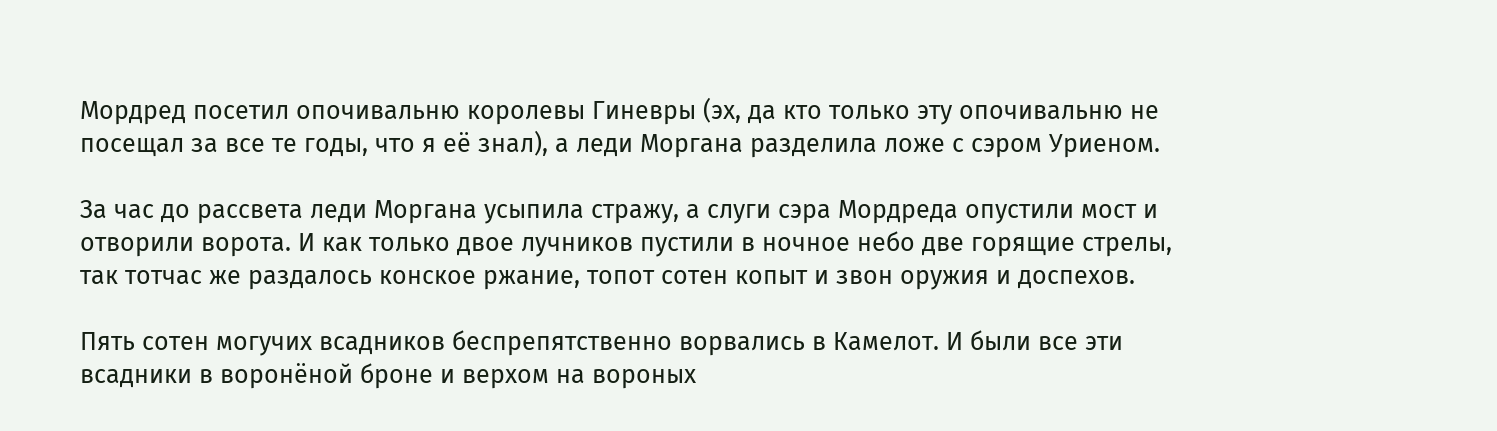Мордред посетил опочивальню королевы Гиневры (эх, да кто только эту опочивальню не посещал за все те годы, что я её знал), а леди Моргана разделила ложе с сэром Уриеном.

За час до рассвета леди Моргана усыпила стражу, а слуги сэра Мордреда опустили мост и отворили ворота. И как только двое лучников пустили в ночное небо две горящие стрелы, так тотчас же раздалось конское ржание, топот сотен копыт и звон оружия и доспехов.

Пять сотен могучих всадников беспрепятственно ворвались в Камелот. И были все эти всадники в воронёной броне и верхом на вороных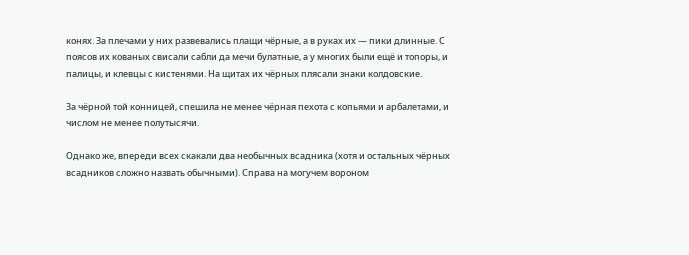конях. За плечами у них развевались плащи чёрные, а в руках их — пики длинные. С поясов их кованых свисали сабли да мечи булатные, а у многих были ещё и топоры, и палицы, и клевцы с кистенями. На щитах их чёрных плясали знаки колдовские.

За чёрной той конницей, спешила не менее чёрная пехота с копьями и арбалетами, и числом не менее полутысячи.

Однако же, впереди всех скакали два необычных всадника (хотя и остальных чёрных всадников сложно назвать обычными). Справа на могучем вороном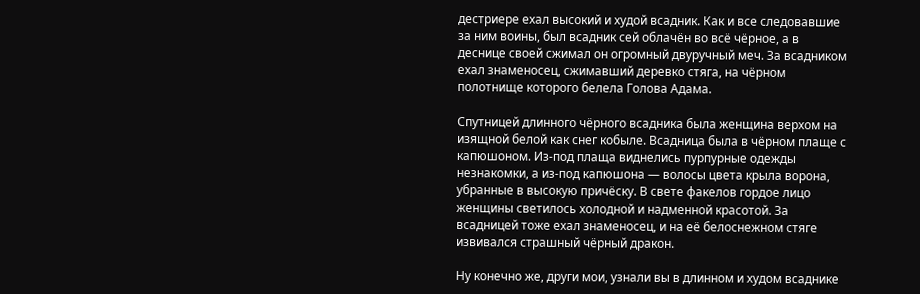дестриере ехал высокий и худой всадник. Как и все следовавшие за ним воины, был всадник сей облачён во всё чёрное, а в деснице своей сжимал он огромный двуручный меч. За всадником ехал знаменосец, сжимавший деревко стяга, на чёрном полотнище которого белела Голова Адама.

Спутницей длинного чёрного всадника была женщина верхом на изящной белой как снег кобыле. Всадница была в чёрном плаще с капюшоном. Из-под плаща виднелись пурпурные одежды незнакомки, а из-под капюшона — волосы цвета крыла ворона, убранные в высокую причёску. В свете факелов гордое лицо женщины светилось холодной и надменной красотой. За всадницей тоже ехал знаменосец, и на её белоснежном стяге извивался страшный чёрный дракон.

Ну конечно же, други мои, узнали вы в длинном и худом всаднике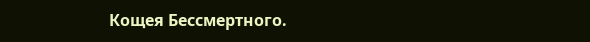Кощея Бессмертного.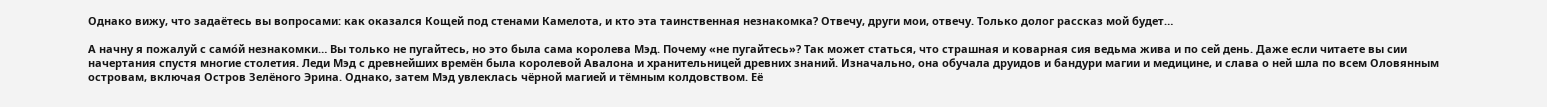Однако вижу, что задаётесь вы вопросами: как оказался Кощей под стенами Камелота, и кто эта таинственная незнакомка? Отвечу, други мои, отвечу. Только долог рассказ мой будет…

А начну я пожалуй с само́й незнакомки… Вы только не пугайтесь, но это была сама королева Мэд. Почему «не пугайтесь»? Так может статься, что страшная и коварная сия ведьма жива и по сей день. Даже если читаете вы сии начертания спустя многие столетия. Леди Мэд с древнейших времён была королевой Авалона и хранительницей древних знаний. Изначально, она обучала друидов и бандури магии и медицине, и слава о ней шла по всем Оловянным островам, включая Остров Зелёного Эрина. Однако, затем Мэд увлеклась чёрной магией и тёмным колдовством. Её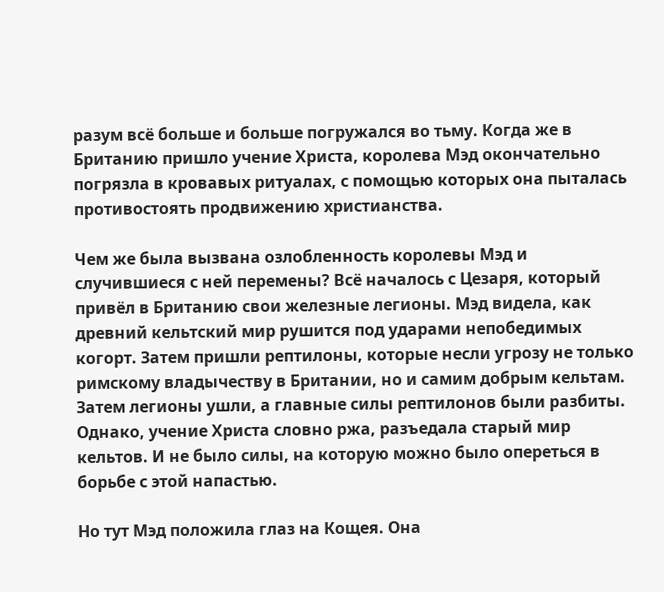разум всё больше и больше погружался во тьму. Когда же в Британию пришло учение Христа, королева Мэд окончательно погрязла в кровавых ритуалах, с помощью которых она пыталась противостоять продвижению христианства.

Чем же была вызвана озлобленность королевы Мэд и случившиеся с ней перемены? Всё началось с Цезаря, который привёл в Британию свои железные легионы. Мэд видела, как древний кельтский мир рушится под ударами непобедимых когорт. Затем пришли рептилоны, которые несли угрозу не только римскому владычеству в Британии, но и самим добрым кельтам. Затем легионы ушли, а главные силы рептилонов были разбиты. Однако, учение Христа словно ржа, разъедала старый мир кельтов. И не было силы, на которую можно было опереться в борьбе с этой напастью.

Но тут Мэд положила глаз на Кощея. Она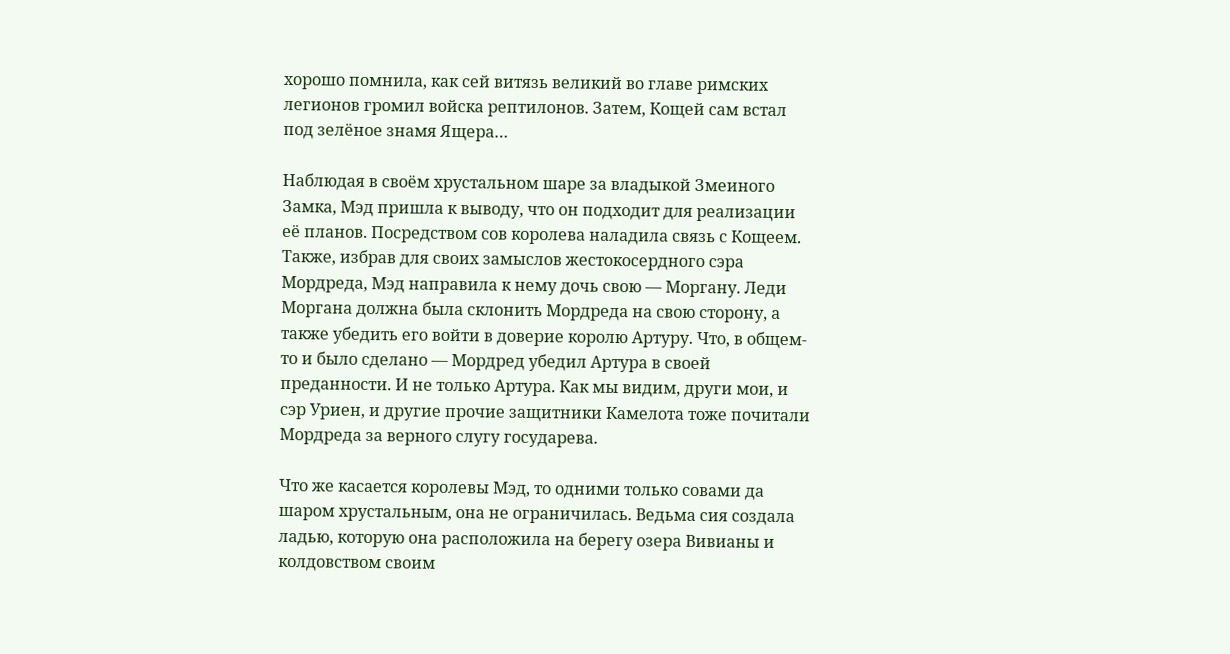хорошо помнила, как сей витязь великий во главе римских легионов громил войска рептилонов. Затем, Кощей сам встал под зелёное знамя Ящера…

Наблюдая в своём хрустальном шаре за владыкой Змеиного Замка, Мэд пришла к выводу, что он подходит для реализации её планов. Посредством сов королева наладила связь с Кощеем. Также, избрав для своих замыслов жестокосердного сэра Мордреда, Мэд направила к нему дочь свою — Моргану. Леди Моргана должна была склонить Мордреда на свою сторону, а также убедить его войти в доверие королю Артуру. Что, в общем-то и было сделано — Мордред убедил Артура в своей преданности. И не только Артура. Как мы видим, други мои, и сэр Уриен, и другие прочие защитники Камелота тоже почитали Мордреда за верного слугу государева.

Что же касается королевы Мэд, то одними только совами да шаром хрустальным, она не ограничилась. Ведьма сия создала ладью, которую она расположила на берегу озера Вивианы и колдовством своим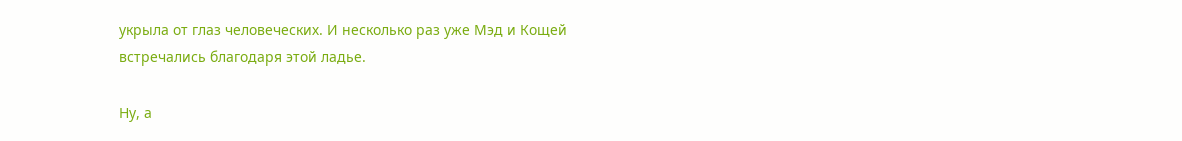укрыла от глаз человеческих. И несколько раз уже Мэд и Кощей встречались благодаря этой ладье.

Ну, а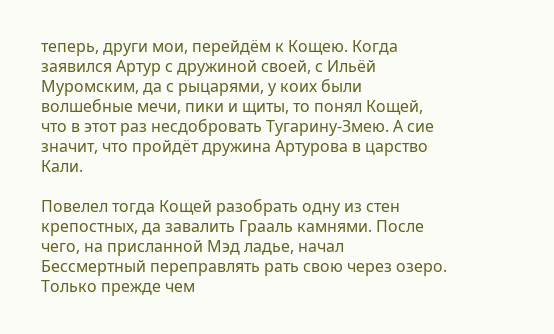теперь, други мои, перейдём к Кощею. Когда заявился Артур с дружиной своей, с Ильёй Муромским, да с рыцарями, у коих были волшебные мечи, пики и щиты, то понял Кощей, что в этот раз несдобровать Тугарину-Змею. А сие значит, что пройдёт дружина Артурова в царство Кали.

Повелел тогда Кощей разобрать одну из стен крепостных, да завалить Грааль камнями. После чего, на присланной Мэд ладье, начал Бессмертный переправлять рать свою через озеро. Только прежде чем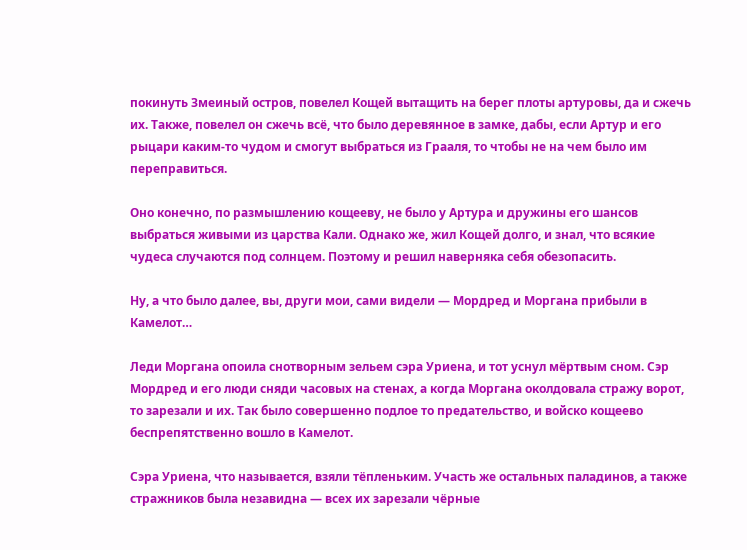покинуть Змеиный остров, повелел Кощей вытащить на берег плоты артуровы, да и сжечь их. Также, повелел он сжечь всё, что было деревянное в замке, дабы, если Артур и его рыцари каким-то чудом и смогут выбраться из Грааля, то чтобы не на чем было им переправиться.

Оно конечно, по размышлению кощееву, не было у Артура и дружины его шансов выбраться живыми из царства Кали. Однако же, жил Кощей долго, и знал, что всякие чудеса случаются под солнцем. Поэтому и решил наверняка себя обезопасить.

Ну, а что было далее, вы, други мои, сами видели — Мордред и Моргана прибыли в Камелот…

Леди Моргана опоила снотворным зельем сэра Уриена, и тот уснул мёртвым сном. Сэр Мордред и его люди сняди часовых на стенах, а когда Моргана околдовала стражу ворот, то зарезали и их. Так было совершенно подлое то предательство, и войско кощеево беспрепятственно вошло в Камелот.

Сэра Уриена, что называется, взяли тёпленьким. Участь же остальных паладинов, а также стражников была незавидна — всех их зарезали чёрные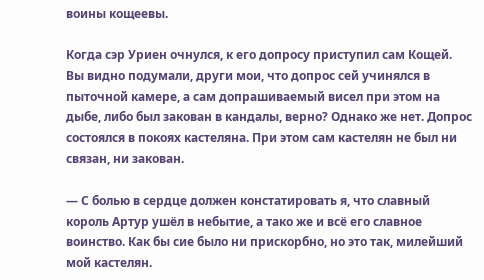воины кощеевы.

Когда сэр Уриен очнулся, к его допросу приступил сам Кощей. Вы видно подумали, други мои, что допрос сей учинялся в пыточной камере, а сам допрашиваемый висел при этом на дыбе, либо был закован в кандалы, верно? Однако же нет. Допрос состоялся в покоях кастеляна. При этом сам кастелян не был ни связан, ни закован.

— С болью в сердце должен констатировать я, что славный король Артур ушёл в небытие, а тако же и всё его славное воинство. Как бы сие было ни прискорбно, но это так, милейший мой кастелян.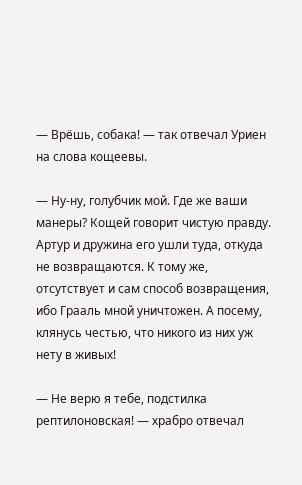— Врёшь, собака! — так отвечал Уриен на слова кощеевы.

— Ну-ну, голубчик мой. Где же ваши манеры? Кощей говорит чистую правду. Артур и дружина его ушли туда, откуда не возвращаются. К тому же, отсутствует и сам способ возвращения, ибо Грааль мной уничтожен. А посему, клянусь честью, что никого из них уж нету в живых!

— Не верю я тебе, подстилка рептилоновская! — храбро отвечал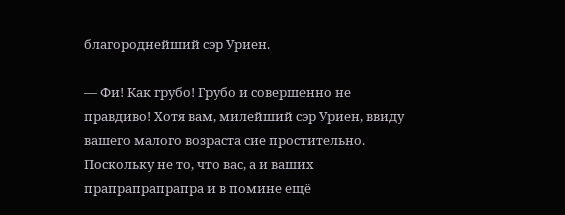благороднейший сэр Уриен.

— Фи! Как грубо! Грубо и совершенно не правдиво! Хотя вам, милейший сэр Уриен, ввиду вашего малого возраста сие простительно. Поскольку не то, что вас, а и ваших прапрапрапрапра и в помине ещё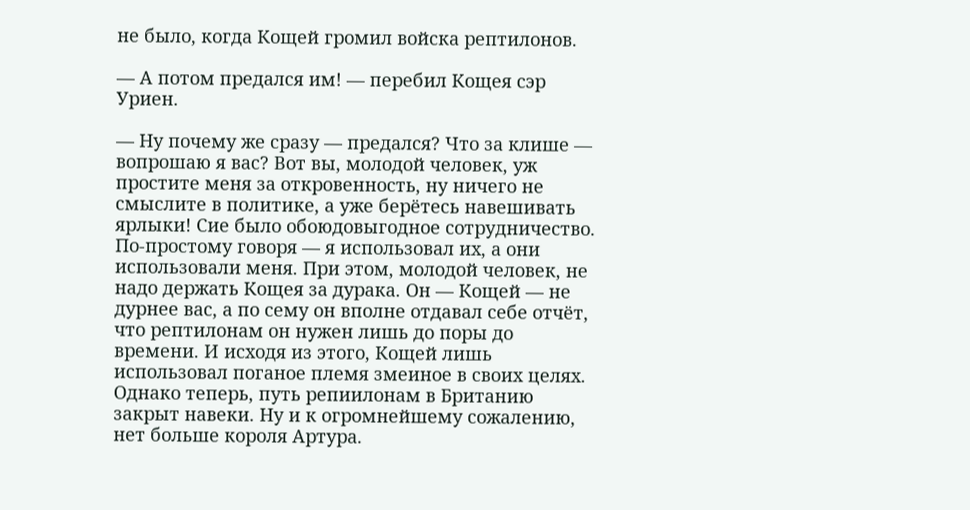не было, когда Кощей громил войска рептилонов.

— А потом предался им! — перебил Кощея сэр Уриен.

— Ну почему же сразу — предался? Что за клише — вопрошаю я вас? Вот вы, молодой человек, уж простите меня за откровенность, ну ничего не смыслите в политике, а уже берётесь навешивать ярлыки! Сие было обоюдовыгодное сотрудничество. По-простому говоря — я использовал их, а они использовали меня. При этом, молодой человек, не надо держать Кощея за дурака. Он — Кощей — не дурнее вас, а по сему он вполне отдавал себе отчёт, что рептилонам он нужен лишь до поры до времени. И исходя из этого, Кощей лишь использовал поганое племя змеиное в своих целях. Однако теперь, путь репиилонам в Британию закрыт навеки. Ну и к огромнейшему сожалению, нет больше короля Артура.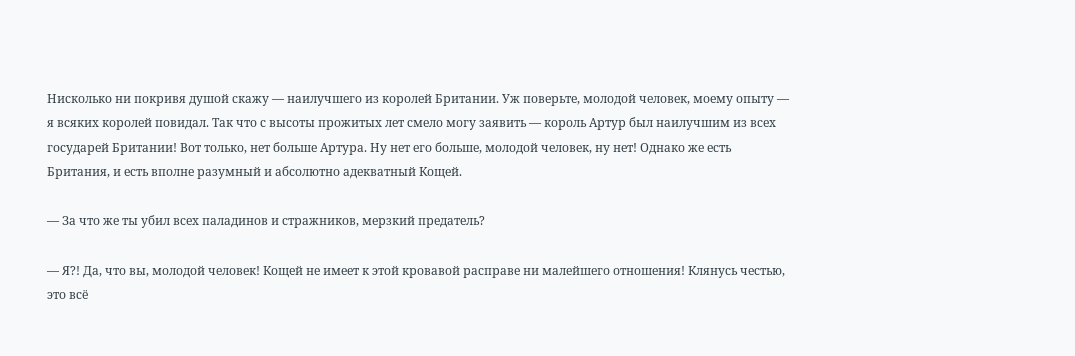Нисколько ни покривя душой скажу — наилучшего из королей Британии. Уж поверьте, молодой человек, моему опыту — я всяких королей повидал. Так что с высоты прожитых лет смело могу заявить — король Артур был наилучшим из всех государей Британии! Вот только, нет больше Артура. Ну нет его больше, молодой человек, ну нет! Однако же есть Британия, и есть вполне разумный и абсолютно адекватный Кощей.

— За что же ты убил всех паладинов и стражников, мерзкий предатель?

— Я?! Да, что вы, молодой человек! Кощей не имеет к этой кровавой расправе ни малейшего отношения! Клянусь честью, это всё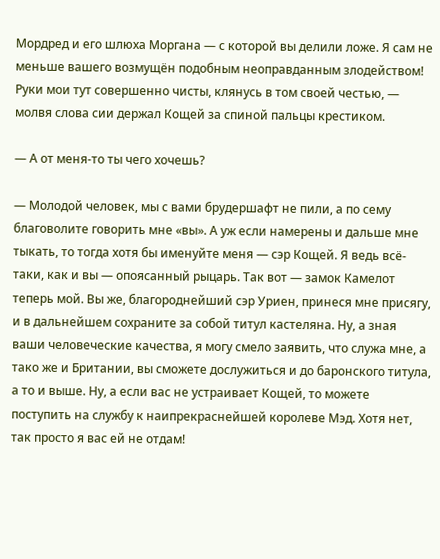Мордред и его шлюха Моргана — с которой вы делили ложе. Я сам не меньше вашего возмущён подобным неоправданным злодейством! Руки мои тут совершенно чисты, клянусь в том своей честью, — молвя слова сии держал Кощей за спиной пальцы крестиком.

— А от меня-то ты чего хочешь?

— Молодой человек, мы с вами брудершафт не пили, а по сему благоволите говорить мне «вы». А уж если намерены и дальше мне тыкать, то тогда хотя бы именуйте меня — сэр Кощей. Я ведь всё-таки, как и вы — опоясанный рыцарь. Так вот — замок Камелот теперь мой. Вы же, благороднейший сэр Уриен, принеся мне присягу, и в дальнейшем сохраните за собой титул кастеляна. Ну, а зная ваши человеческие качества, я могу смело заявить, что служа мне, а тако же и Британии, вы сможете дослужиться и до баронского титула, а то и выше. Ну, а если вас не устраивает Кощей, то можете поступить на службу к наипрекраснейшей королеве Мэд. Хотя нет, так просто я вас ей не отдам!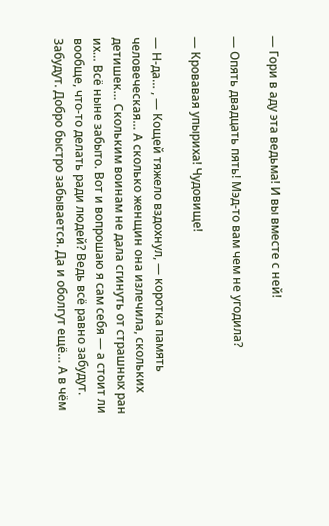— Гори в аду эта ведьма! И вы вместе с ней!

— Опять двадцать пять! Мэд-то вам чем не угодила?

— Кровавая упыриха! Чудовище!

— Н-да… , — Кощей тяжело вздохнул, — коротка память человеческая… А сколько женщин она излечила, скольких детишек… Скольким воинам не дала сгинуть от страшных ран их… Всё ныне забыто. Вот и вопрошаю я сам себя — а стоит ли вообще, что-то делать ради людей? Ведь всё равно забудут. Забудут. Добро быстро забывается. Да и оболгут ещё… А в чём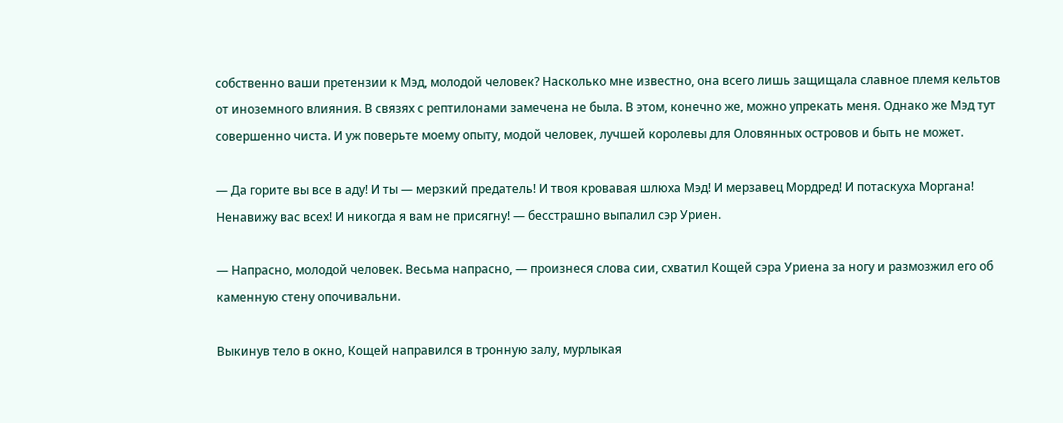собственно ваши претензии к Мэд, молодой человек? Насколько мне известно, она всего лишь защищала славное племя кельтов от иноземного влияния. В связях с рептилонами замечена не была. В этом, конечно же, можно упрекать меня. Однако же Мэд тут совершенно чиста. И уж поверьте моему опыту, модой человек, лучшей королевы для Оловянных островов и быть не может.

— Да горите вы все в аду! И ты — мерзкий предатель! И твоя кровавая шлюха Мэд! И мерзавец Мордред! И потаскуха Моргана! Ненавижу вас всех! И никогда я вам не присягну! — бесстрашно выпалил сэр Уриен.

— Напрасно, молодой человек. Весьма напрасно, — произнеся слова сии, схватил Кощей сэра Уриена за ногу и размозжил его об каменную стену опочивальни.

Выкинув тело в окно, Кощей направился в тронную залу, мурлыкая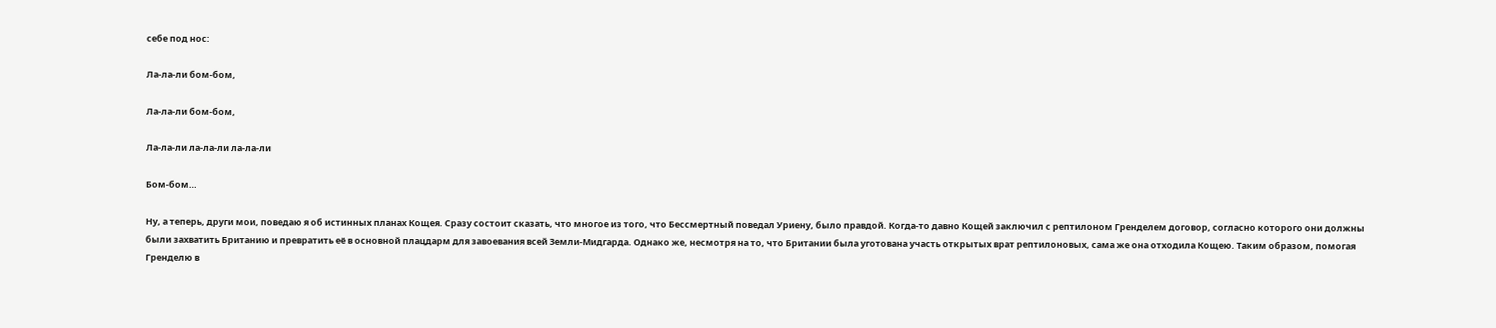себе под нос:

Ла-ла-ли бом-бом,

Ла-ла-ли бом-бом,

Ла-ла-ли ла-ла-ли ла-ла-ли

Бом-бом…

Ну, а теперь, други мои, поведаю я об истинных планах Кощея. Сразу состоит сказать, что многое из того, что Бессмертный поведал Уриену, было правдой. Когда-то давно Кощей заключил с рептилоном Гренделем договор, согласно которого они должны были захватить Британию и превратить её в основной плацдарм для завоевания всей Земли-Мидгарда. Однако же, несмотря на то, что Британии была уготована участь открытых врат рептилоновых, сама же она отходила Кощею. Таким образом, помогая Гренделю в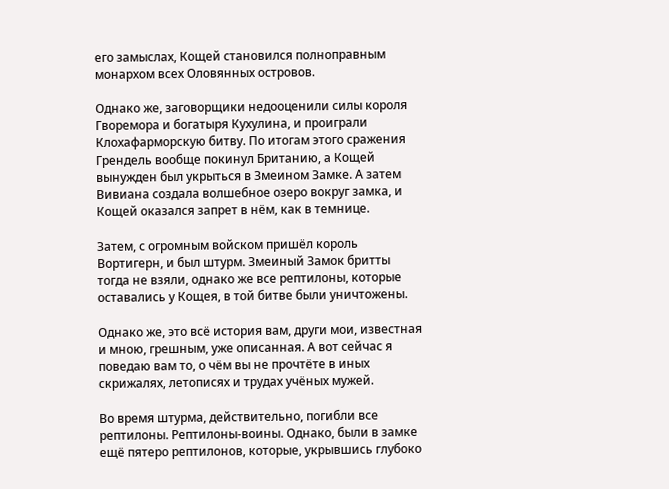его замыслах, Кощей становился полноправным монархом всех Оловянных островов.

Однако же, заговорщики недооценили силы короля Гворемора и богатыря Кухулина, и проиграли Клохафарморскую битву. По итогам этого сражения Грендель вообще покинул Британию, а Кощей вынужден был укрыться в Змеином Замке. А затем Вивиана создала волшебное озеро вокруг замка, и Кощей оказался запрет в нём, как в темнице.

Затем, с огромным войском пришёл король Вортигерн, и был штурм. Змеиный Замок бритты тогда не взяли, однако же все рептилоны, которые оставались у Кощея, в той битве были уничтожены.

Однако же, это всё история вам, други мои, известная и мною, грешным, уже описанная. А вот сейчас я поведаю вам то, о чём вы не прочтёте в иных скрижалях, летописях и трудах учёных мужей.

Во время штурма, действительно, погибли все рептилоны. Рептилоны-воины. Однако, были в замке ещё пятеро рептилонов, которые, укрывшись глубоко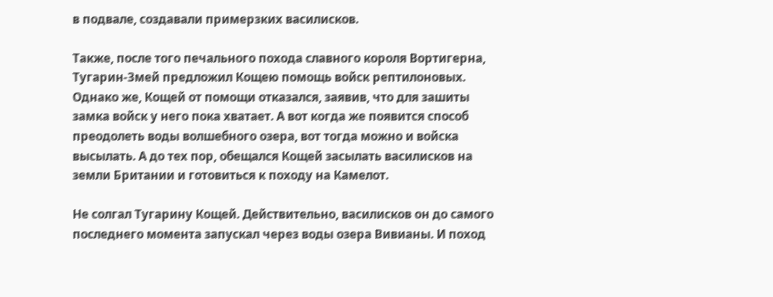в подвале, создавали примерзких василисков.

Также, после того печального похода славного короля Вортигерна, Тугарин-Змей предложил Кощею помощь войск рептилоновых. Однако же, Кощей от помощи отказался, заявив, что для зашиты замка войск у него пока хватает. А вот когда же появится способ преодолеть воды волшебного озера, вот тогда можно и войска высылать. А до тех пор, обещался Кощей засылать василисков на земли Британии и готовиться к походу на Камелот.

Не солгал Тугарину Кощей. Действительно, василисков он до самого последнего момента запускал через воды озера Вивианы. И поход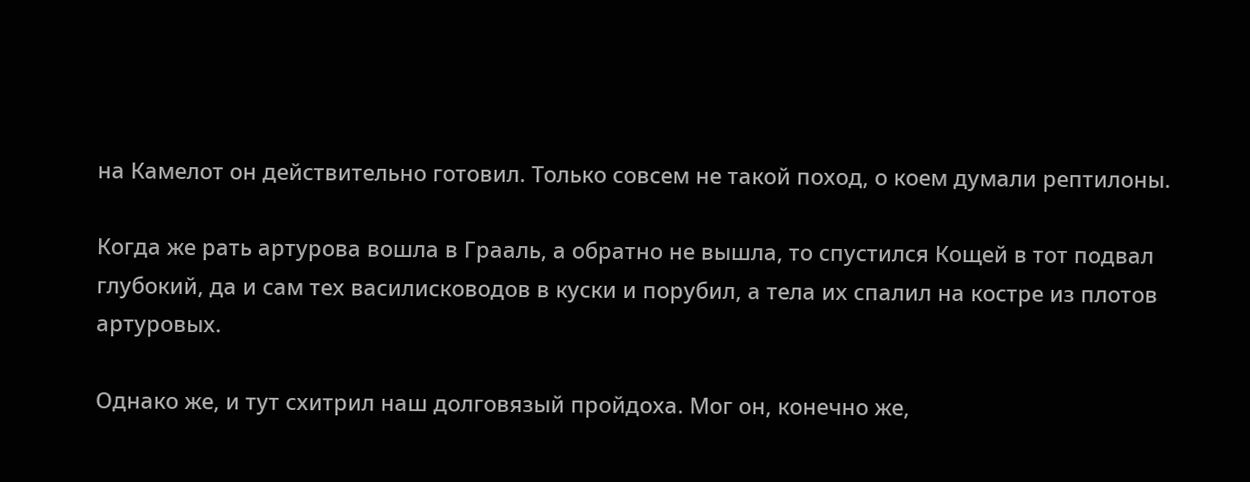на Камелот он действительно готовил. Только совсем не такой поход, о коем думали рептилоны.

Когда же рать артурова вошла в Грааль, а обратно не вышла, то спустился Кощей в тот подвал глубокий, да и сам тех василисководов в куски и порубил, а тела их спалил на костре из плотов артуровых.

Однако же, и тут схитрил наш долговязый пройдоха. Мог он, конечно же,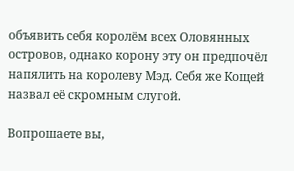объявить себя королём всех Оловянных островов, однако корону эту он предпочёл напялить на королеву Мэд. Себя же Кощей назвал её скромным слугой.

Вопрошаете вы,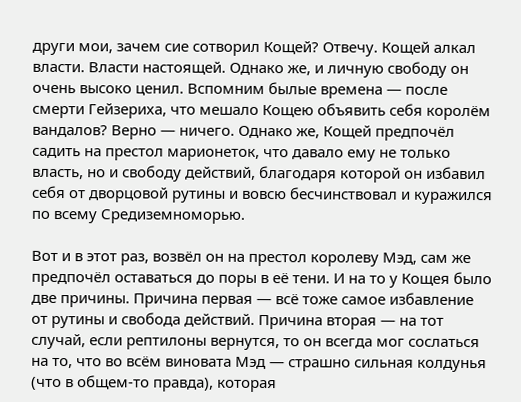други мои, зачем сие сотворил Кощей? Отвечу. Кощей алкал власти. Власти настоящей. Однако же, и личную свободу он очень высоко ценил. Вспомним былые времена — после смерти Гейзериха, что мешало Кощею объявить себя королём вандалов? Верно — ничего. Однако же, Кощей предпочёл садить на престол марионеток, что давало ему не только власть, но и свободу действий, благодаря которой он избавил себя от дворцовой рутины и вовсю бесчинствовал и куражился по всему Средиземноморью.

Вот и в этот раз, возвёл он на престол королеву Мэд, сам же предпочёл оставаться до поры в её тени. И на то у Кощея было две причины. Причина первая — всё тоже самое избавление от рутины и свобода действий. Причина вторая — на тот случай, если рептилоны вернутся, то он всегда мог сослаться на то, что во всём виновата Мэд — страшно сильная колдунья (что в общем-то правда), которая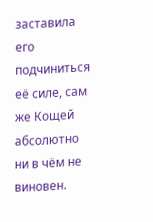заставила его подчиниться её силе, сам же Кощей абсолютно ни в чём не виновен.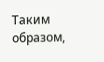Таким образом,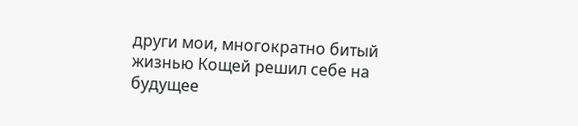други мои, многократно битый жизнью Кощей решил себе на будущее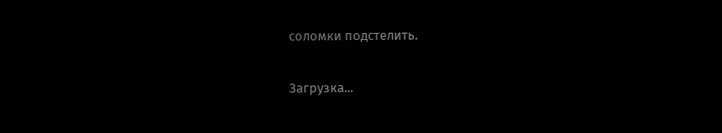соломки подстелить.

Загрузка...